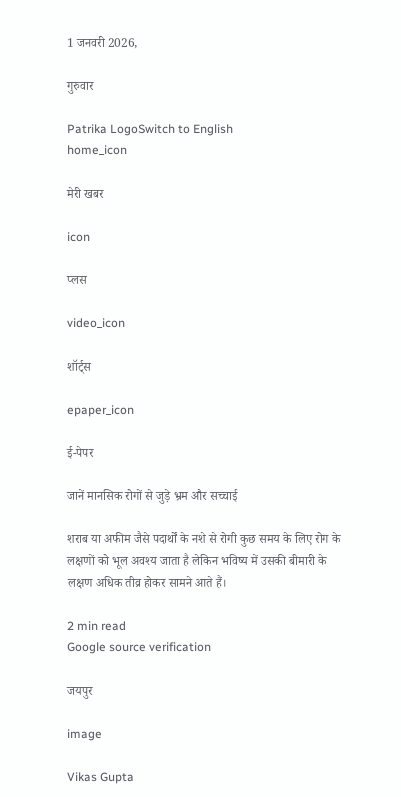1 जनवरी 2026,

गुरुवार

Patrika LogoSwitch to English
home_icon

मेरी खबर

icon

प्लस

video_icon

शॉर्ट्स

epaper_icon

ई-पेपर

जानें मानसिक रोगों से जुड़े भ्रम और सच्चाई

शराब या अफीम जैसे पदार्थों के नशे से रोगी कुछ समय के लिए रोग के लक्षणों को भूल अवश्य जाता है लेकिन भविष्य में उसकी बीमारी के लक्षण अधिक तीव्र होकर सामने आते हैं।

2 min read
Google source verification

जयपुर

image

Vikas Gupta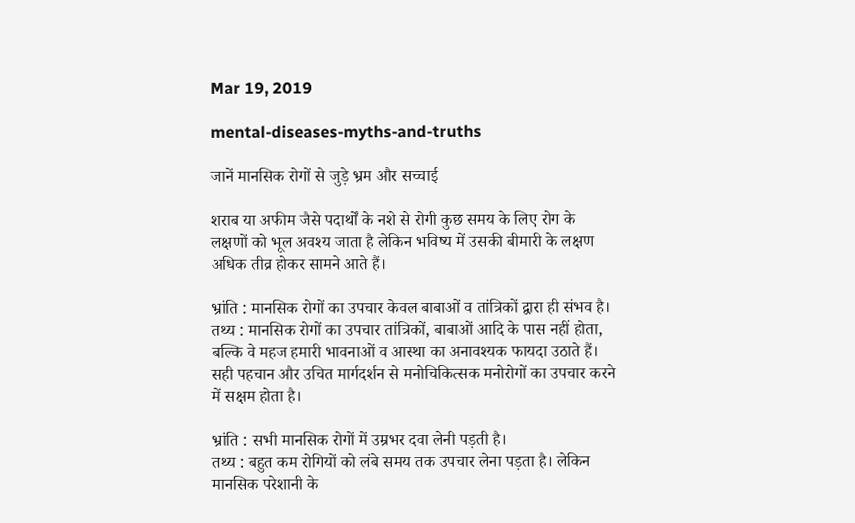Mar 19, 2019

mental-diseases-myths-and-truths

जानें मानसिक रोगों से जुड़े भ्रम और सच्चाई

शराब या अफीम जैसे पदार्थों के नशे से रोगी कुछ समय के लिए रोग के लक्षणों को भूल अवश्य जाता है लेकिन भविष्य में उसकी बीमारी के लक्षण अधिक तीव्र होकर सामने आते हैं।

भ्रांति : मानसिक रोगों का उपचार केवल बाबाओं व तांत्रिकों द्वारा ही संभव है।
तथ्य : मानसिक रोगों का उपचार तांत्रिकों, बाबाओं आदि के पास नहीं होता, बल्कि वे महज हमारी भावनाओं व आस्था का अनावश्यक फायदा उठाते हैं। सही पहचान और उचित मार्गदर्शन से मनोचिकित्सक मनोरोगों का उपचार करने में सक्षम होता है।

भ्रांति : सभी मानसिक रोगों में उम्रभर दवा लेनी पड़ती है।
तथ्य : बहुत कम रोगियों को लंबे समय तक उपचार लेना पड़ता है। लेकिन मानसिक परेशानी के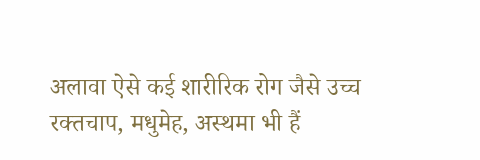अलावा ऐसे कई शारीरिक रोग जैसे उच्च रक्तचाप, मधुमेह, अस्थमा भी हैं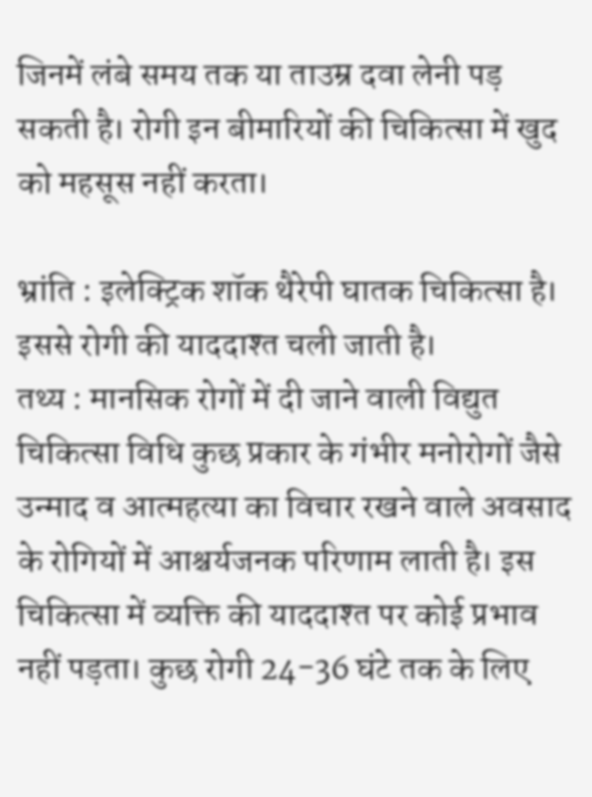जिनमें लंबे समय तक या ताउम्र दवा लेनी पड़ सकती है। रोगी इन बीमारियों की चिकित्सा में खुद को महसूस नहीं करता।

भ्रांति : इलेक्ट्रिक शॉक थैरेपी घातक चिकित्सा है। इससे रोगी की याददाश्त चली जाती है।
तथ्य : मानसिक रोगों में दी जाने वाली विद्युत चिकित्सा विधि कुछ प्रकार के गंभीर मनोरोगों जैसे उन्माद व आत्महत्या का विचार रखने वाले अवसाद के रोगियों में आश्चर्यजनक परिणाम लाती है। इस चिकित्सा में व्यक्ति की याददाश्त पर कोई प्रभाव नहीं पड़ता। कुछ रोगी 24-36 घंटे तक के लिए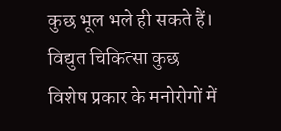कुछ भूल भले ही सकते हैं। विद्युत चिकित्सा कुछ विशेष प्रकार के मनोरोगों में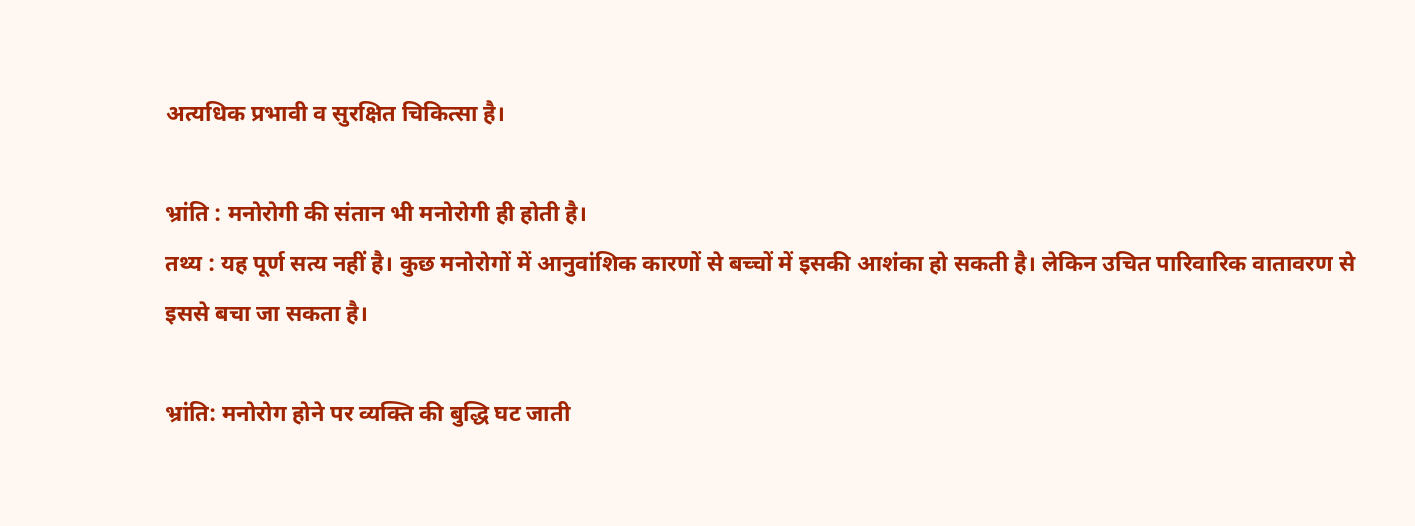अत्यधिक प्रभावी व सुरक्षित चिकित्सा है।

भ्रांति : मनोरोगी की संतान भी मनोरोगी ही होती है।
तथ्य : यह पूर्ण सत्य नहीं है। कुछ मनोरोगों में आनुवांशिक कारणों से बच्चों में इसकी आशंका हो सकती है। लेकिन उचित पारिवारिक वातावरण से इससे बचा जा सकता है।

भ्रांति: मनोरोग होने पर व्यक्ति की बुद्धि घट जाती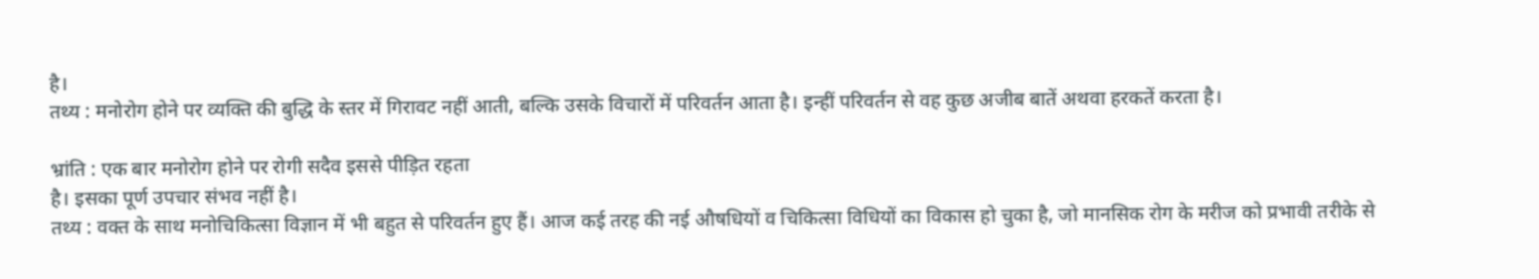है।
तथ्य : मनोरोग होने पर व्यक्ति की बुद्धि के स्तर में गिरावट नहीं आती, बल्कि उसके विचारों में परिवर्तन आता है। इन्हीं परिवर्तन से वह कुछ अजीब बातें अथवा हरकतें करता है।

भ्रांति : एक बार मनोरोग होने पर रोगी सदैव इससे पीड़ित रहता
है। इसका पूर्ण उपचार संभव नहीं है।
तथ्य : वक्त के साथ मनोचिकित्सा विज्ञान में भी बहुत से परिवर्तन हुए हैं। आज कई तरह की नई औषधियों व चिकित्सा विधियों का विकास हो चुका है, जो मानसिक रोग के मरीज को प्रभावी तरीके से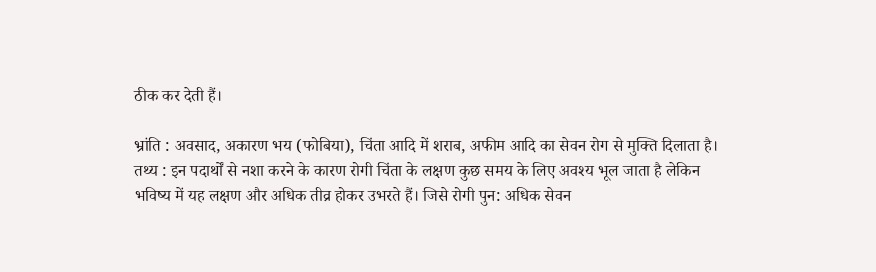ठीक कर देती हैं।

भ्रांति : अवसाद, अकारण भय (फोबिया), चिंता आदि में शराब, अफीम आदि का सेवन रोग से मुक्ति दिलाता है।
तथ्य : इन पदार्थों से नशा करने के कारण रोगी चिंता के लक्षण कुछ समय के लिए अवश्य भूल जाता है लेकिन भविष्य में यह लक्षण और अधिक तीव्र होकर उभरते हैं। जिसे रोगी पुन: अधिक सेवन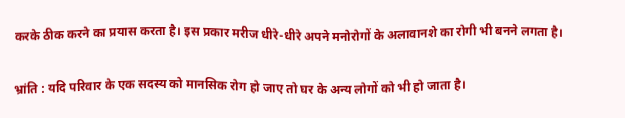करके ठीक करने का प्रयास करता है। इस प्रकार मरीज धीरे-धीरे अपने मनोरोगों के अलावानशे का रोगी भी बनने लगता है।

भ्रांति : यदि परिवार के एक सदस्य को मानसिक रोग हो जाए तो घर के अन्य लोगों को भी हो जाता है।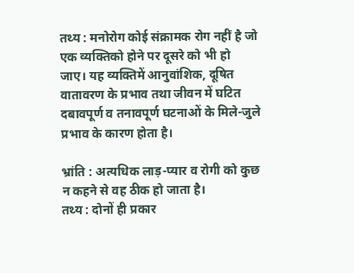तथ्य : मनोरोग कोई संक्रामक रोग नहीं है जो एक व्यक्तिको होने पर दूसरे को भी हो जाए। यह व्यक्तिमें आनुवांशिक, दूषित वातावरण के प्रभाव तथा जीवन में घटित दबावपूर्ण व तनावपूर्ण घटनाओं के मिले-जुले प्रभाव के कारण होता है।

भ्रांति : अत्यधिक लाड़-प्यार व रोगी को कुछ न कहने से वह ठीक हो जाता है।
तथ्य : दोनों ही प्रकार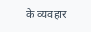के व्यवहार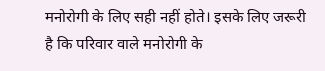मनोरोगी के लिए सही नहीं होते। इसके लिए जरूरी है कि परिवार वाले मनोरोगी के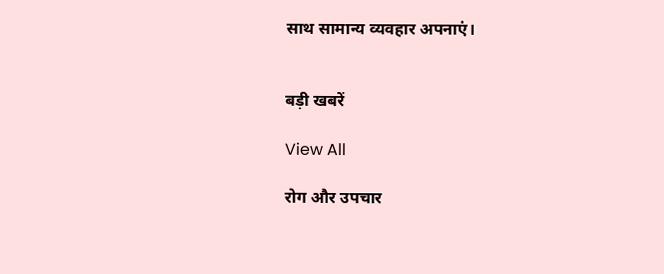साथ सामान्य व्यवहार अपनाएं।


बड़ी खबरें

View All

रोग और उपचार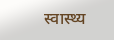स्वास्थ्य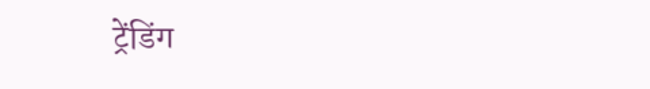ट्रेंडिंग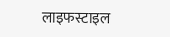लाइफस्टाइल